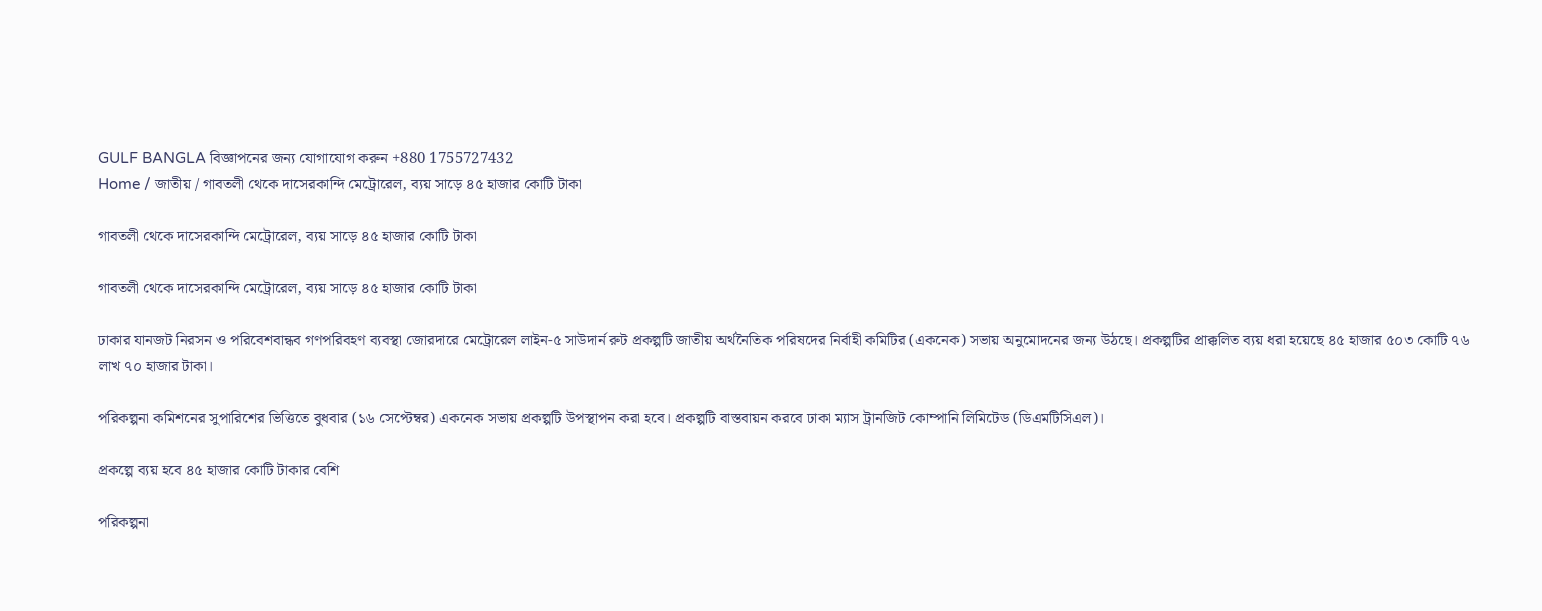GULF BANGLA বিজ্ঞাপনের জন্য যোগাযোগ করুন +880 1755727432
Home / জাতীয় / গাবতলী থেকে দাসেরকান্দি মেট্রোরেল, ব্যয় সাড়ে ৪৫ হাজার কোটি টাকা

গাবতলী থেকে দাসেরকান্দি মেট্রোরেল, ব্যয় সাড়ে ৪৫ হাজার কোটি টাকা

গাবতলী থেকে দাসেরকান্দি মেট্রোরেল, ব্যয় সাড়ে ৪৫ হাজার কোটি টাকা

ঢাকার যানজট নিরসন ও পরিবেশবান্ধব গণপরিবহণ ব্যবস্থা জোরদারে মেট্রোরেল লাইন-৫ সাউদার্ন রুট প্রকল্পটি জাতীয় অর্থনৈতিক পরিষদের নির্বাহী কমিটির (একনেক) সভায় অনুমোদনের জন্য উঠছে। প্রকল্পটির প্রাক্কলিত ব্যয় ধরা হয়েছে ৪৫ হাজার ৫০৩ কোটি ৭৬ লাখ ৭০ হাজার টাকা।

পরিকল্পনা কমিশনের সুপারিশের ভিত্তিতে বুধবার (১৬ সেপ্টেম্বর) একনেক সভায় প্রকল্পটি উপস্থাপন করা হবে। প্রকল্পটি বাস্তবায়ন করবে ঢাকা ম্যাস ট্রানজিট কোম্পানি লিমিটেড (ডিএমটিসিএল)।

প্রকল্পে ব্যয় হবে ৪৫ হাজার কোটি টাকার বেশি

পরিকল্পনা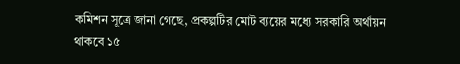কমিশন সূত্রে জানা গেছে, প্রকল্পটির মোট ব্যয়ের মধ্যে সরকারি অর্থায়ন থাকবে ১৫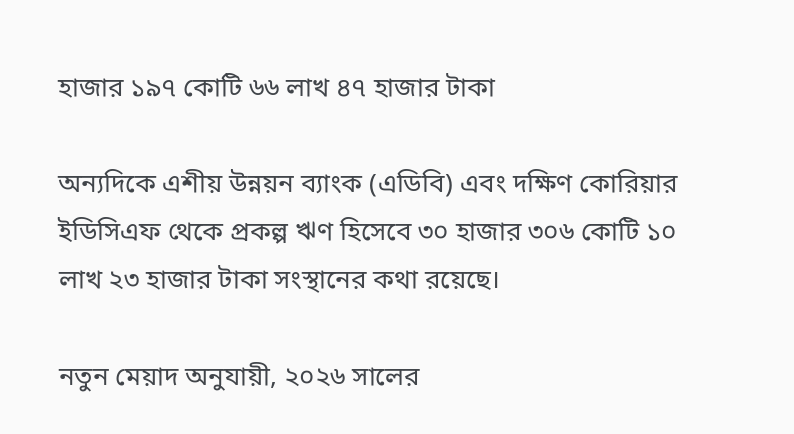হাজার ১৯৭ কোটি ৬৬ লাখ ৪৭ হাজার টাকা

অন্যদিকে এশীয় উন্নয়ন ব্যাংক (এডিবি) এবং দক্ষিণ কোরিয়ার ইডিসিএফ থেকে প্রকল্প ঋণ হিসেবে ৩০ হাজার ৩০৬ কোটি ১০ লাখ ২৩ হাজার টাকা সংস্থানের কথা রয়েছে।

নতুন মেয়াদ অনুযায়ী, ২০২৬ সালের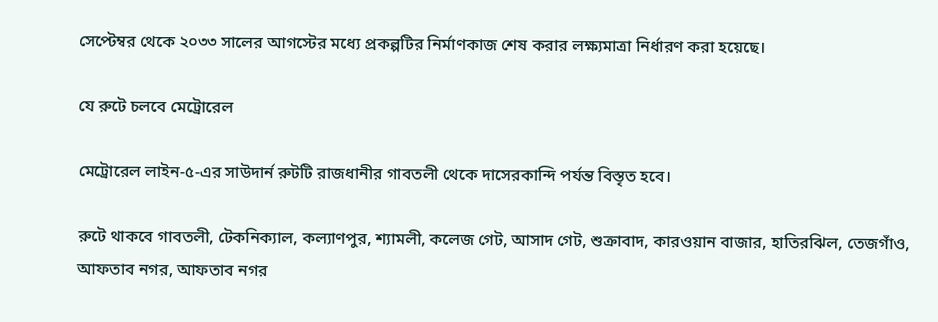সেপ্টেম্বর থেকে ২০৩৩ সালের আগস্টের মধ্যে প্রকল্পটির নির্মাণকাজ শেষ করার লক্ষ্যমাত্রা নির্ধারণ করা হয়েছে।

যে রুটে চলবে মেট্রোরেল

মেট্রোরেল লাইন-৫-এর সাউদার্ন রুটটি রাজধানীর গাবতলী থেকে দাসেরকান্দি পর্যন্ত বিস্তৃত হবে।

রুটে থাকবে গাবতলী, টেকনিক্যাল, কল্যাণপুর, শ্যামলী, কলেজ গেট, আসাদ গেট, শুক্রাবাদ, কারওয়ান বাজার, হাতিরঝিল, তেজগাঁও, আফতাব নগর, আফতাব নগর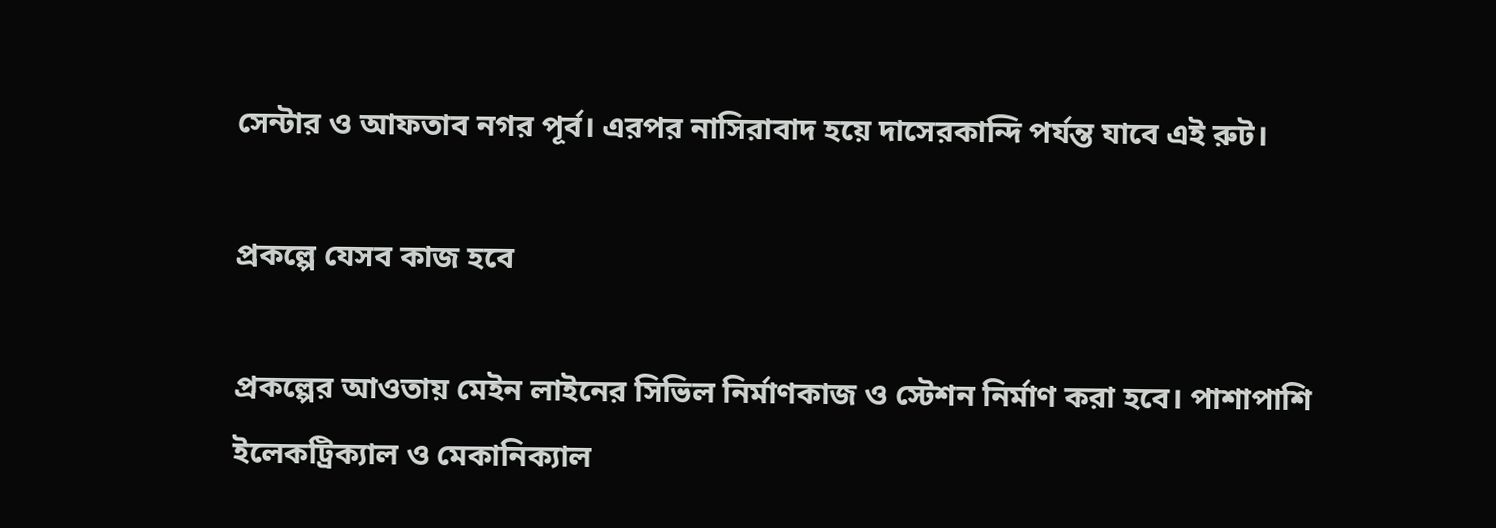সেন্টার ও আফতাব নগর পূর্ব। এরপর নাসিরাবাদ হয়ে দাসেরকান্দি পর্যন্ত যাবে এই রুট।

প্রকল্পে যেসব কাজ হবে

প্রকল্পের আওতায় মেইন লাইনের সিভিল নির্মাণকাজ ও স্টেশন নির্মাণ করা হবে। পাশাপাশি ইলেকট্রিক্যাল ও মেকানিক্যাল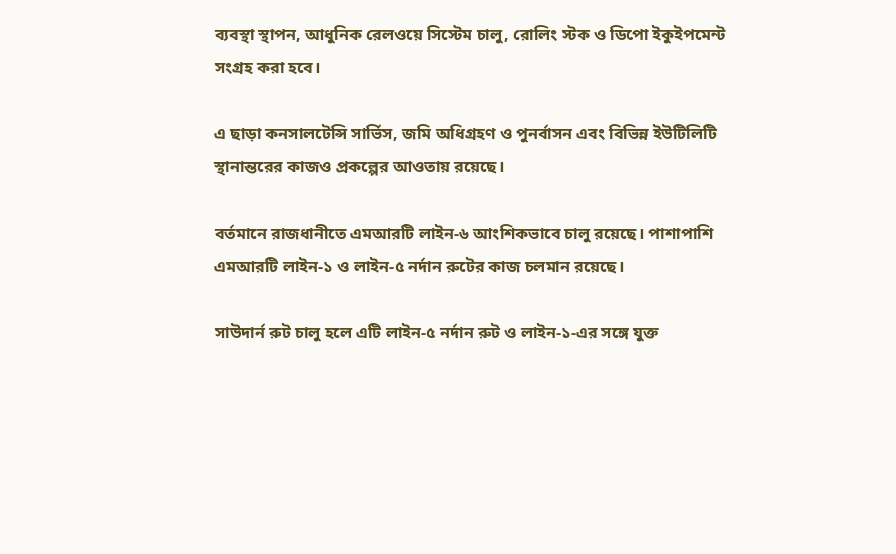ব্যবস্থা স্থাপন, আধুনিক রেলওয়ে সিস্টেম চালু, রোলিং স্টক ও ডিপো ইকুইপমেন্ট সংগ্রহ করা হবে।

এ ছাড়া কনসালটেন্সি সার্ভিস, জমি অধিগ্রহণ ও পুনর্বাসন এবং বিভিন্ন ইউটিলিটি স্থানান্তরের কাজও প্রকল্পের আওতায় রয়েছে।

বর্তমানে রাজধানীতে এমআরটি লাইন-৬ আংশিকভাবে চালু রয়েছে। পাশাপাশি এমআরটি লাইন-১ ও লাইন-৫ নর্দান রুটের কাজ চলমান রয়েছে।

সাউদার্ন রুট চালু হলে এটি লাইন-৫ নর্দান রুট ও লাইন-১-এর সঙ্গে যুক্ত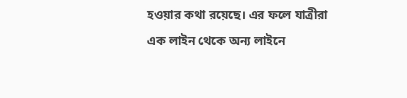হওয়ার কথা রয়েছে। এর ফলে যাত্রীরা এক লাইন থেকে অন্য লাইনে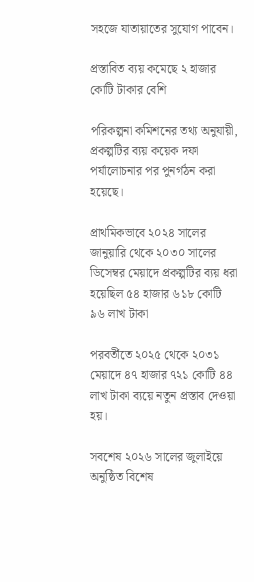সহজে যাতায়াতের সুযোগ পাবেন।

প্রস্তাবিত ব্যয় কমেছে ২ হাজার কোটি টাকার বেশি

পরিকল্পনা কমিশনের তথ্য অনুযায়ী, প্রকল্পটির ব্যয় কয়েক দফা পর্যালোচনার পর পুনর্গঠন করা হয়েছে।

প্রাথমিকভাবে ২০২৪ সালের জানুয়ারি থেকে ২০৩০ সালের ডিসেম্বর মেয়াদে প্রকল্পটির ব্যয় ধরা হয়েছিল ৫৪ হাজার ৬১৮ কোটি ৯৬ লাখ টাকা

পরবর্তীতে ২০২৫ থেকে ২০৩১ মেয়াদে ৪৭ হাজার ৭২১ কোটি ৪৪ লাখ টাকা ব্যয়ে নতুন প্রস্তাব দেওয়া হয়।

সবশেষ ২০২৬ সালের জুলাইয়ে অনুষ্ঠিত বিশেষ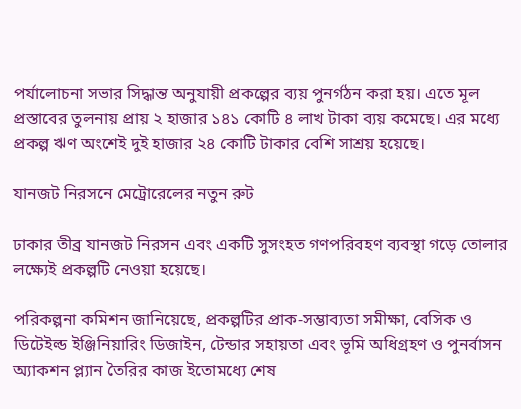পর্যালোচনা সভার সিদ্ধান্ত অনুযায়ী প্রকল্পের ব্যয় পুনর্গঠন করা হয়। এতে মূল প্রস্তাবের তুলনায় প্রায় ২ হাজার ১৪১ কোটি ৪ লাখ টাকা ব্যয় কমেছে। এর মধ্যে প্রকল্প ঋণ অংশেই দুই হাজার ২৪ কোটি টাকার বেশি সাশ্রয় হয়েছে।

যানজট নিরসনে মেট্রোরেলের নতুন রুট

ঢাকার তীব্র যানজট নিরসন এবং একটি সুসংহত গণপরিবহণ ব্যবস্থা গড়ে তোলার লক্ষ্যেই প্রকল্পটি নেওয়া হয়েছে।

পরিকল্পনা কমিশন জানিয়েছে, প্রকল্পটির প্রাক-সম্ভাব্যতা সমীক্ষা, বেসিক ও ডিটেইল্ড ইঞ্জিনিয়ারিং ডিজাইন, টেন্ডার সহায়তা এবং ভূমি অধিগ্রহণ ও পুনর্বাসন অ্যাকশন প্ল্যান তৈরির কাজ ইতোমধ্যে শেষ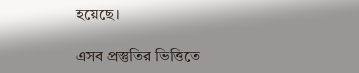হয়েছে।

এসব প্রস্তুতির ভিত্তিতে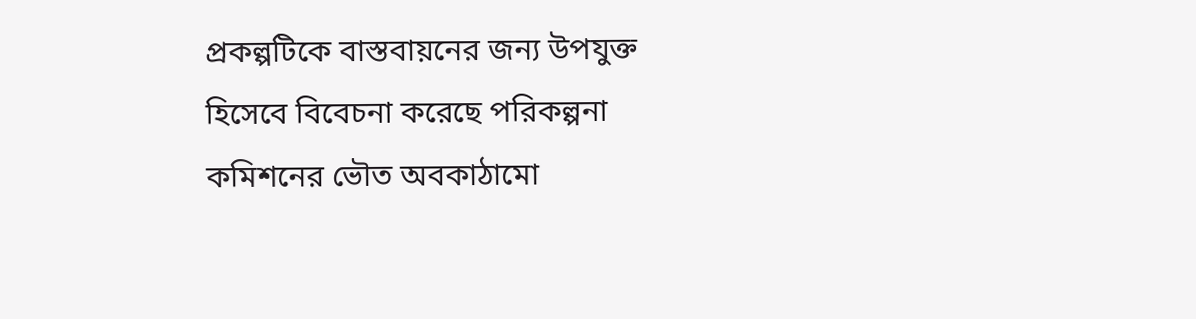প্রকল্পটিকে বাস্তবায়নের জন্য উপযুক্ত হিসেবে বিবেচনা করেছে পরিকল্পনা কমিশনের ভৌত অবকাঠামো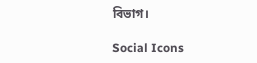বিভাগ।

Social Icons